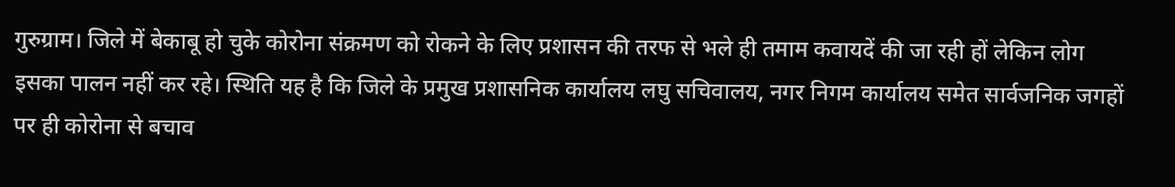गुरुग्राम। जिले में बेकाबू हो चुके कोरोना संक्रमण को रोकने के लिए प्रशासन की तरफ से भले ही तमाम कवायदें की जा रही हों लेकिन लोग इसका पालन नहीं कर रहे। स्थिति यह है कि जिले के प्रमुख प्रशासनिक कार्यालय लघु सचिवालय, नगर निगम कार्यालय समेत सार्वजनिक जगहों पर ही कोरोना से बचाव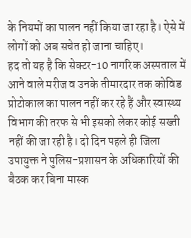के नियमों का पालन नहीं किया जा रहा है। ऐसे में लोगों को अब सचेत हो जाना चाहिए।
हद तो यह है कि सेक्टर-10 नागरिक अस्पताल में आने वाले मरीज व उनके तीमारदार तक कोविड प्रोटोकाल का पालन नहीं कर रहे हैं और स्वास्थ्य विभाग की तरफ से भी इसको लेकर कोई सख्ती नहीं की जा रही है। दो दिन पहले ही जिला उपायुक्त ने पुलिस-प्रशासन के अधिकारियों की बैठक कर बिना मास्क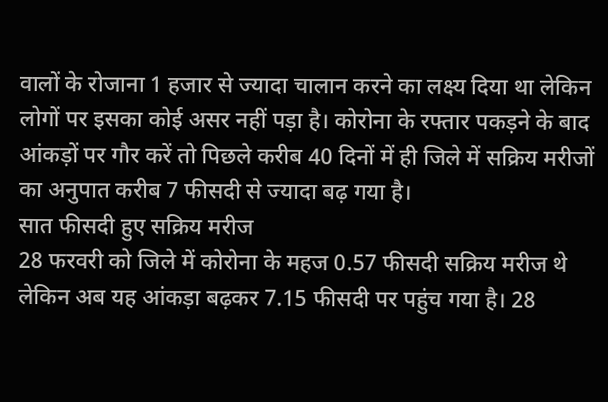वालों के रोजाना 1 हजार से ज्यादा चालान करने का लक्ष्य दिया था लेकिन लोगों पर इसका कोई असर नहीं पड़ा है। कोरोना के रफ्तार पकड़ने के बाद आंकड़ों पर गौर करें तो पिछले करीब 40 दिनों में ही जिले में सक्रिय मरीजों का अनुपात करीब 7 फीसदी से ज्यादा बढ़ गया है।
सात फीसदी हुए सक्रिय मरीज
28 फरवरी को जिले में कोरोना के महज 0.57 फीसदी सक्रिय मरीज थे लेकिन अब यह आंकड़ा बढ़कर 7.15 फीसदी पर पहुंच गया है। 28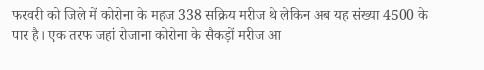फरवरी को जिले में कोरोना के महज 338 सक्रिय मरीज थे लेकिन अब यह संख्या 4500 के पार है। एक तरफ जहां रोजाना कोरोना के सैकड़ों मरीज आ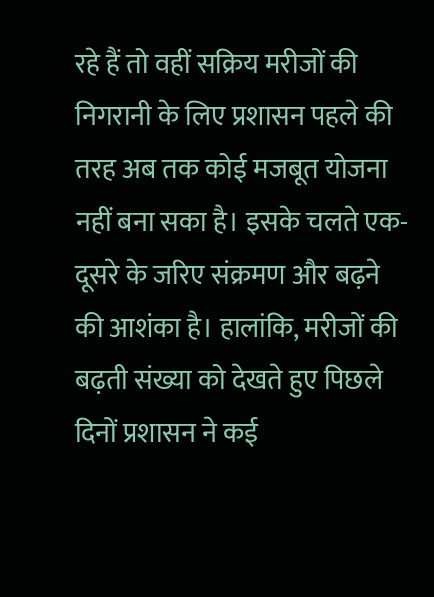रहे हैं तो वहीं सक्रिय मरीजों की निगरानी के लिए प्रशासन पहले की तरह अब तक कोई मजबूत योजना नहीं बना सका है। इसके चलते एक-दूसरे के जरिए संक्रमण और बढ़ने की आशंका है। हालांकि, मरीजों की बढ़ती संख्या को देखते हुए पिछले दिनों प्रशासन ने कई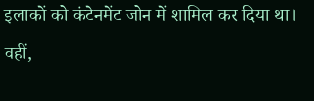इलाकों को कंटेनमेंट जोन में शामिल कर दिया था। वहीं,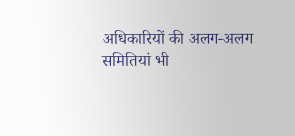अधिकारियों की अलग-अलग समितियां भी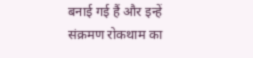बनाई गई हैं और इन्हें संक्रमण रोकथाम का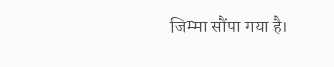जिम्मा सौंपा गया है।